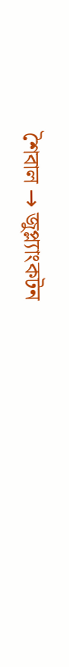শৈবাল → জুপ্ল্যাংকটন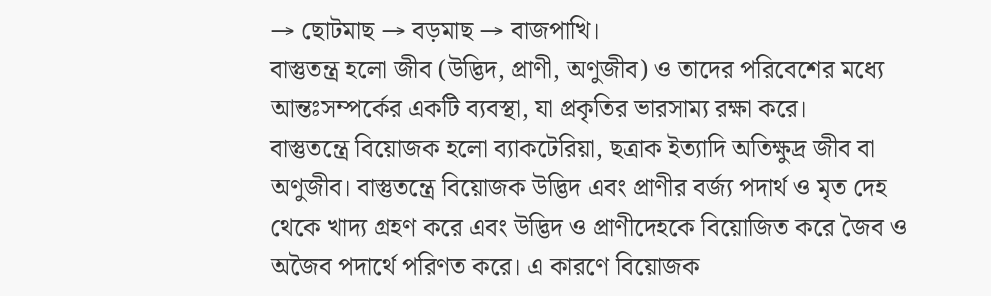→ ছোটমাছ → বড়মাছ → বাজপাখি।
বাস্তুতন্ত্র হলো জীব (উদ্ভিদ, প্রাণী, অণুজীব) ও তাদের পরিবেশের মধ্যে আন্তঃসম্পর্কের একটি ব্যবস্থা, যা প্রকৃতির ভারসাম্য রক্ষা করে।
বাস্তুতন্ত্রে বিয়োজক হলো ব্যাকটেরিয়া, ছত্রাক ইত্যাদি অতিক্ষুদ্র জীব বা অণুজীব। বাস্তুতন্ত্রে বিয়োজক উদ্ভিদ এবং প্রাণীর বর্জ্য পদার্থ ও মৃত দেহ থেকে খাদ্য গ্রহণ করে এবং উদ্ভিদ ও প্রাণীদেহকে বিয়োজিত করে জৈব ও অজৈব পদার্থে পরিণত করে। এ কারণে বিয়োজক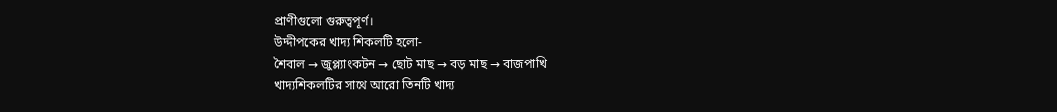প্রাণীগুলো গুরুত্বপূর্ণ।
উদ্দীপকের খাদ্য শিকলটি হলো-
শৈবাল → জুপ্ল্যাংকটন → ছোট মাছ → বড় মাছ → বাজপাখি
খাদ্যশিকলটির সাথে আরো তিনটি খাদ্য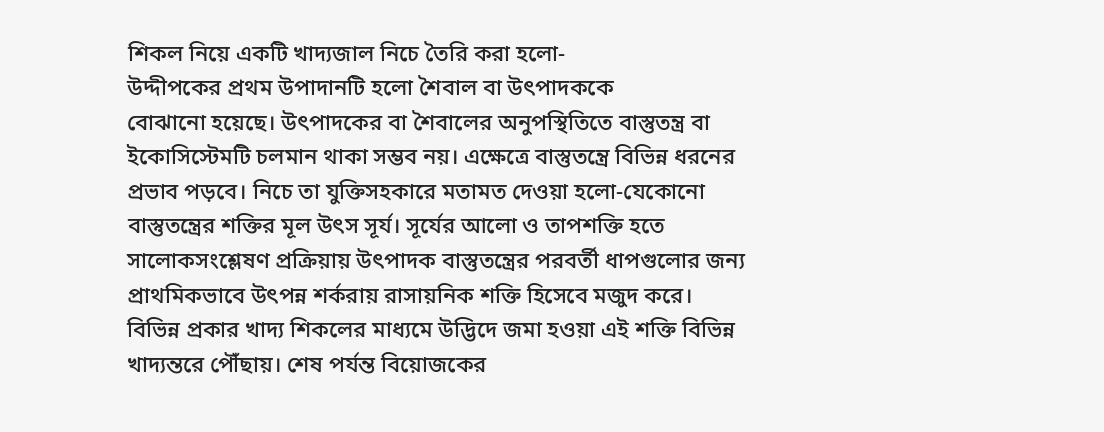শিকল নিয়ে একটি খাদ্যজাল নিচে তৈরি করা হলো-
উদ্দীপকের প্রথম উপাদানটি হলো শৈবাল বা উৎপাদককে
বোঝানো হয়েছে। উৎপাদকের বা শৈবালের অনুপস্থিতিতে বাস্তুতন্ত্র বা ইকোসিস্টেমটি চলমান থাকা সম্ভব নয়। এক্ষেত্রে বাস্তুতন্ত্রে বিভিন্ন ধরনের প্রভাব পড়বে। নিচে তা যুক্তিসহকারে মতামত দেওয়া হলো-যেকোনো বাস্তুতন্ত্রের শক্তির মূল উৎস সূর্য। সূর্যের আলো ও তাপশক্তি হতে সালোকসংশ্লেষণ প্রক্রিয়ায় উৎপাদক বাস্তুতন্ত্রের পরবর্তী ধাপগুলোর জন্য প্রাথমিকভাবে উৎপন্ন শর্করায় রাসায়নিক শক্তি হিসেবে মজুদ করে। বিভিন্ন প্রকার খাদ্য শিকলের মাধ্যমে উদ্ভিদে জমা হওয়া এই শক্তি বিভিন্ন খাদ্যন্তরে পৌঁছায়। শেষ পর্যন্ত বিয়োজকের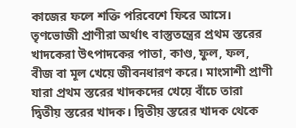কাজের ফলে শক্তি পরিবেশে ফিরে আসে। তৃণভোজী প্রাণীরা অর্থাৎ বাস্তুতন্ত্রের প্রথম স্তরের খাদকেরা উৎপাদকের পাতা, কাণ্ড, ফুল, ফল, বীজ বা মূল খেয়ে জীবনধারণ করে। মাংসাশী প্রাণী যারা প্রথম স্তরের খাদকদের খেয়ে বাঁচে তারা দ্বিতীয় স্তরের খাদক। দ্বিতীয় স্তরের খাদক থেকে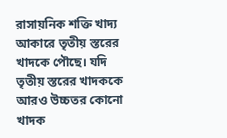রাসায়নিক শক্তি খাদ্য আকারে তৃতীয় স্তরের খাদকে পৌছে। যদি তৃতীয় স্তরের খাদককে আরও উচ্চতর কোনো খাদক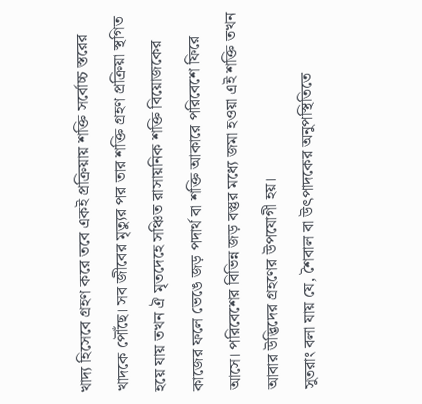খাদ্য হিসেবে গ্রহণ করে তবে একই প্রক্রিয়ায় শক্তি সর্বোচ্চ স্তরের খাদকে পৌঁছে। সব জীবের মৃত্যুর পর তার শক্তি গ্রহণ প্রক্রিয়া স্থগিত হয়ে যায় তখন ঐ মৃতদেহে সঞ্চিত রাসায়নিক শক্তি বিয়োজকের কাজের ফলে ভেঙে জড় পদার্থ বা শক্তি আকারে পরিবেশে ফিরে আসে। পরিবেশের বিভিন্ন জড় বস্তুর মধ্যে জমা হওয়া এই শক্তি তখন আবার উদ্ভিদের গ্রহণের উপযোগী হয়।
সুতরাং বলা যায় যে, শৈবাল বা উৎপাদকের অনুপস্থিতিতে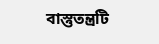বাস্তুতন্ত্রটি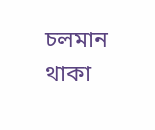চলমান থাকা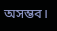অসম্ভব।